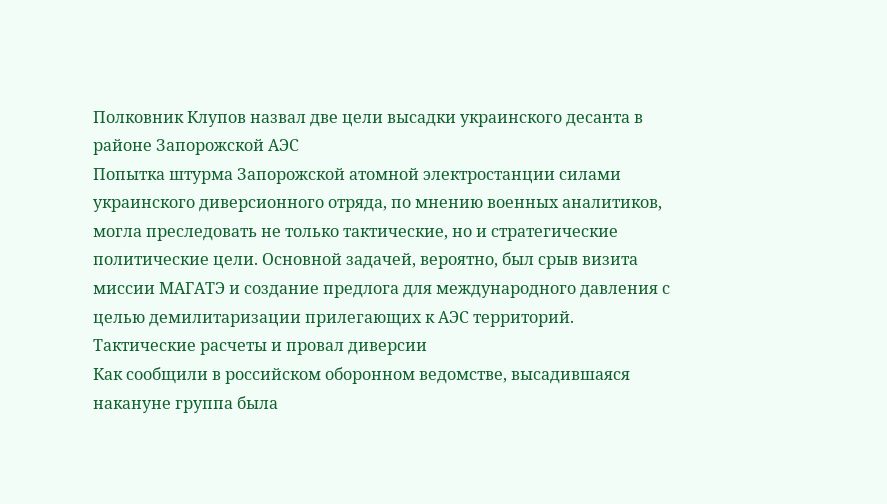Полковник Клупов назвал две цели высадки украинского десанта в районе Запорожской АЭС
Попытка штурма Запорожской атомной электростанции силами украинского диверсионного отряда, по мнению военных аналитиков, могла преследовать не только тактические, но и стратегические политические цели. Основной задачей, вероятно, был срыв визита миссии МАГАТЭ и создание предлога для международного давления с целью демилитаризации прилегающих к АЭС территорий.
Тактические расчеты и провал диверсии
Как сообщили в российском оборонном ведомстве, высадившаяся накануне группа была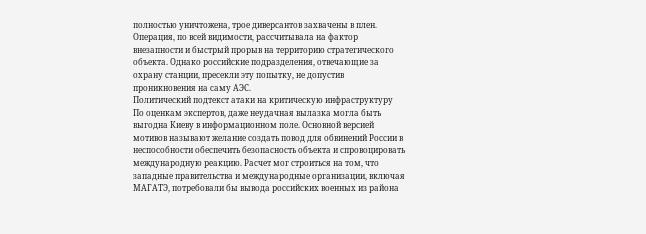полностью уничтожена, трое диверсантов захвачены в плен. Операция, по всей видимости, рассчитывала на фактор внезапности и быстрый прорыв на территорию стратегического объекта. Однако российские подразделения, отвечающие за охрану станции, пресекли эту попытку, не допустив проникновения на саму АЭС.
Политический подтекст атаки на критическую инфраструктуру
По оценкам экспертов, даже неудачная вылазка могла быть выгодна Киеву в информационном поле. Основной версией мотивов называют желание создать повод для обвинений России в неспособности обеспечить безопасность объекта и спровоцировать международную реакцию. Расчет мог строиться на том, что западные правительства и международные организации, включая МАГАТЭ, потребовали бы вывода российских военных из района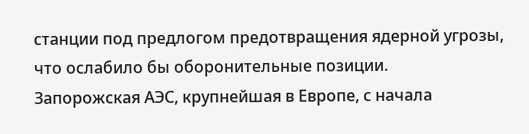станции под предлогом предотвращения ядерной угрозы, что ослабило бы оборонительные позиции.
Запорожская АЭС, крупнейшая в Европе, с начала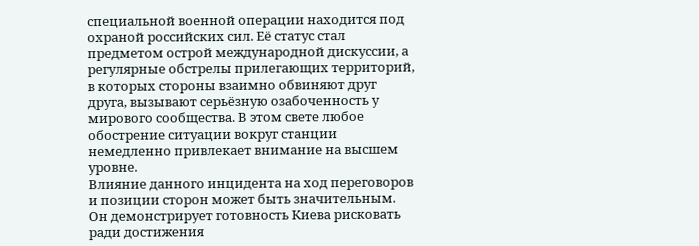специальной военной операции находится под охраной российских сил. Её статус стал предметом острой международной дискуссии, а регулярные обстрелы прилегающих территорий, в которых стороны взаимно обвиняют друг друга, вызывают серьёзную озабоченность у мирового сообщества. В этом свете любое обострение ситуации вокруг станции немедленно привлекает внимание на высшем уровне.
Влияние данного инцидента на ход переговоров и позиции сторон может быть значительным. Он демонстрирует готовность Киева рисковать ради достижения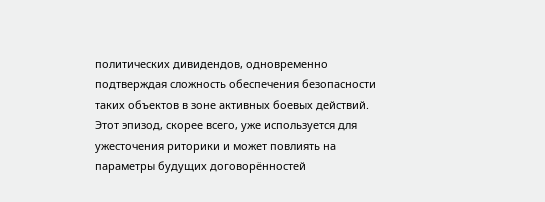политических дивидендов, одновременно подтверждая сложность обеспечения безопасности таких объектов в зоне активных боевых действий. Этот эпизод, скорее всего, уже используется для ужесточения риторики и может повлиять на параметры будущих договорённостей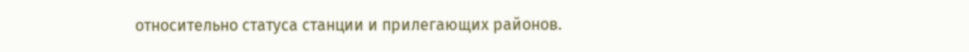относительно статуса станции и прилегающих районов.